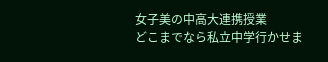女子美の中高大連携授業
どこまでなら私立中学行かせま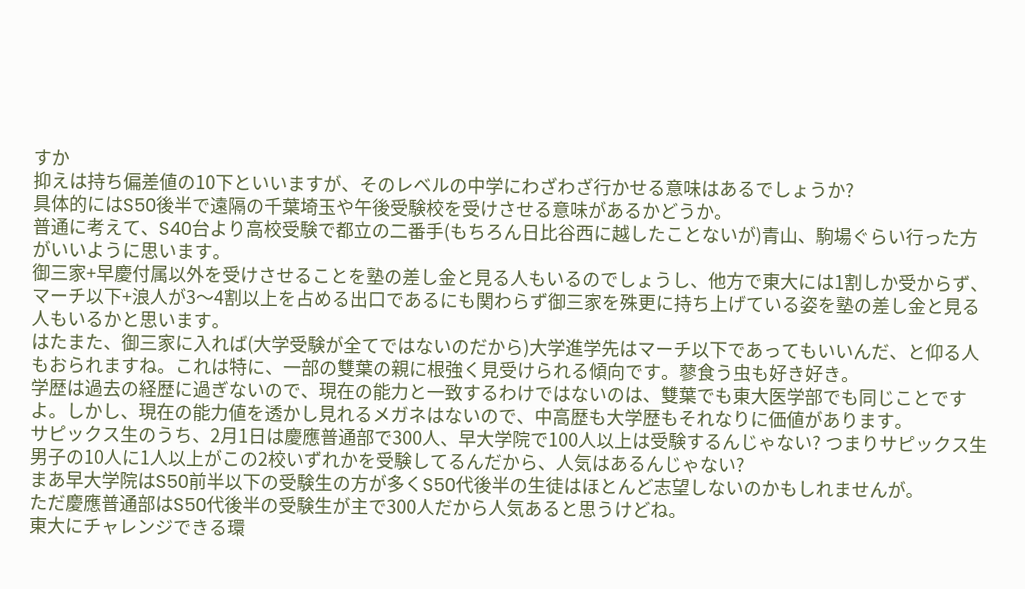すか
抑えは持ち偏差値の10下といいますが、そのレベルの中学にわざわざ行かせる意味はあるでしょうか?
具体的にはS50後半で遠隔の千葉埼玉や午後受験校を受けさせる意味があるかどうか。
普通に考えて、S40台より高校受験で都立の二番手(もちろん日比谷西に越したことないが)青山、駒場ぐらい行った方がいいように思います。
御三家+早慶付属以外を受けさせることを塾の差し金と見る人もいるのでしょうし、他方で東大には1割しか受からず、マーチ以下+浪人が3〜4割以上を占める出口であるにも関わらず御三家を殊更に持ち上げている姿を塾の差し金と見る人もいるかと思います。
はたまた、御三家に入れば(大学受験が全てではないのだから)大学進学先はマーチ以下であってもいいんだ、と仰る人もおられますね。これは特に、一部の雙葉の親に根強く見受けられる傾向です。蓼食う虫も好き好き。
学歴は過去の経歴に過ぎないので、現在の能力と一致するわけではないのは、雙葉でも東大医学部でも同じことですよ。しかし、現在の能力値を透かし見れるメガネはないので、中高歴も大学歴もそれなりに価値があります。
サピックス生のうち、2月1日は慶應普通部で300人、早大学院で100人以上は受験するんじゃない? つまりサピックス生男子の10人に1人以上がこの2校いずれかを受験してるんだから、人気はあるんじゃない?
まあ早大学院はS50前半以下の受験生の方が多くS50代後半の生徒はほとんど志望しないのかもしれませんが。
ただ慶應普通部はS50代後半の受験生が主で300人だから人気あると思うけどね。
東大にチャレンジできる環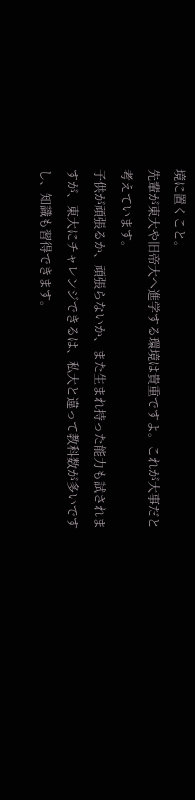境に置くこと。
先輩が東大や旧帝大へ進学する環境は貴重ですよ。これが大事だと考えています。
子供が頑張るか、頑張らないか、また生まれ持った能力も試されますが、東大にチャレンジできるは、私大と違って教科数が多いですし、知識も習得できます。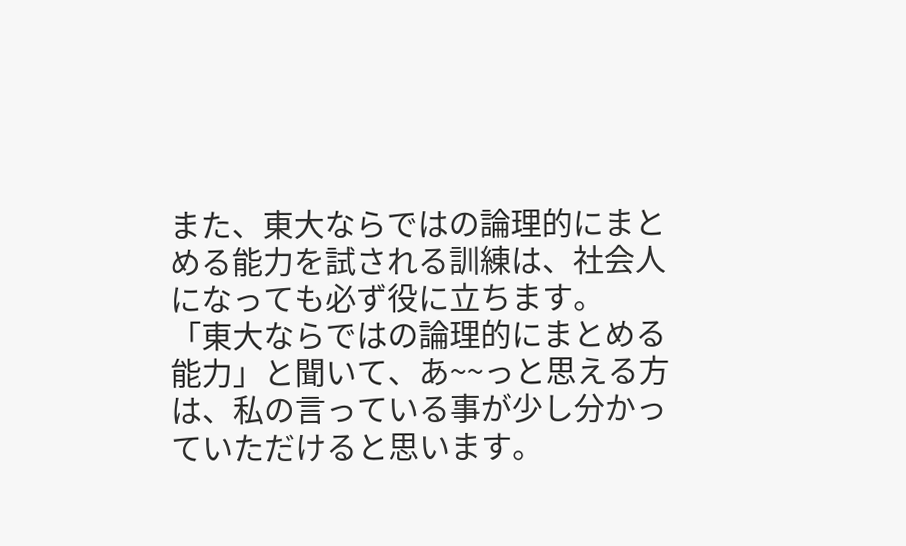また、東大ならではの論理的にまとめる能力を試される訓練は、社会人になっても必ず役に立ちます。
「東大ならではの論理的にまとめる能力」と聞いて、あ~~っと思える方は、私の言っている事が少し分かっていただけると思います。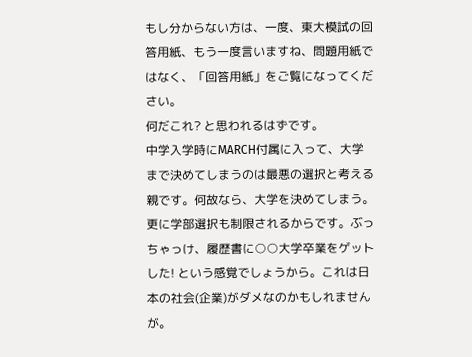もし分からない方は、一度、東大模試の回答用紙、もう一度言いますね、問題用紙ではなく、「回答用紙」をご覧になってください。
何だこれ? と思われるはずです。
中学入学時にMARCH付属に入って、大学まで決めてしまうのは最悪の選択と考える親です。何故なら、大学を決めてしまう。更に学部選択も制限されるからです。ぶっちゃっけ、履歴書に○○大学卒業をゲットした! という感覚でしょうから。これは日本の社会(企業)がダメなのかもしれませんが。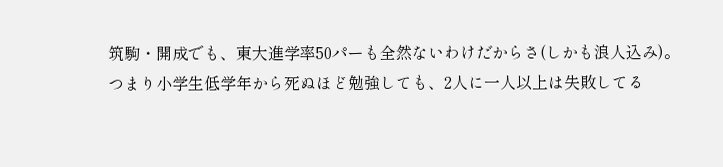筑駒・開成でも、東大進学率50パーも全然ないわけだからさ(しかも浪人込み)。
つまり小学生低学年から死ぬほど勉強しても、2人に一人以上は失敗してる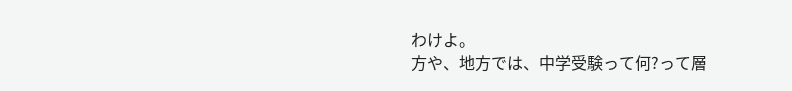わけよ。
方や、地方では、中学受験って何?って層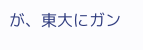が、東大にガン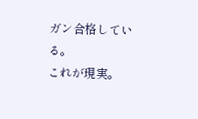ガン合格している。
これが現実。